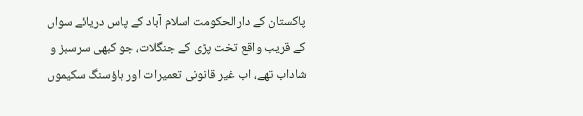پاکستان کے دارالحکومت اسلام آباد کے پاس دریائے سواں کے قریب واقع تخت پڑی کے جنگلات، جو کبھی سرسبز و شاداب تھے، اب غیر قانونی تعمیرات اور ہاؤسنگ سکیموں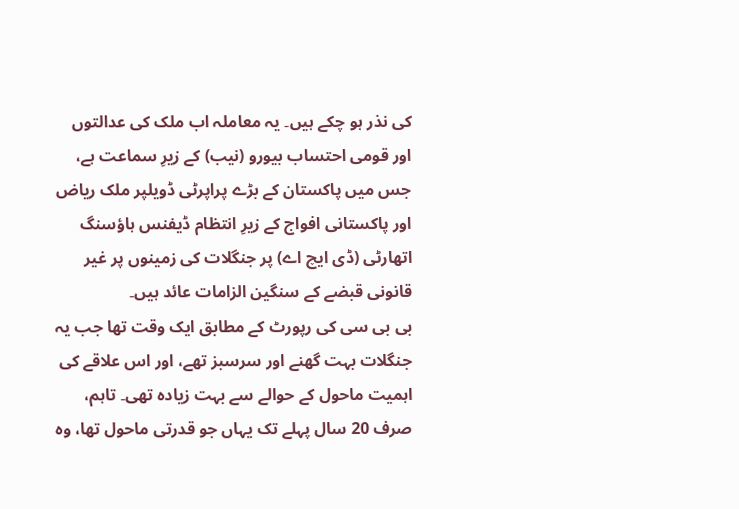کی نذر ہو چکے ہیں۔ یہ معاملہ اب ملک کی عدالتوں اور قومی احتساب بیورو (نیب) کے زیرِ سماعت ہے، جس میں پاکستان کے بڑے پراپرٹی ڈویلپر ملک ریاض اور پاکستانی افواج کے زیرِ انتظام ڈیفنس ہاؤسنگ اتھارٹی (ڈی ایچ اے) پر جنگلات کی زمینوں پر غیر قانونی قبضے کے سنگین الزامات عائد ہیں۔
بی بی سی کی رپورٹ کے مطابق ایک وقت تھا جب یہ جنگلات بہت گھنے اور سرسبز تھے، اور اس علاقے کی اہمیت ماحول کے حوالے سے بہت زیادہ تھی۔ تاہم، صرف 20 سال پہلے تک یہاں جو قدرتی ماحول تھا، وہ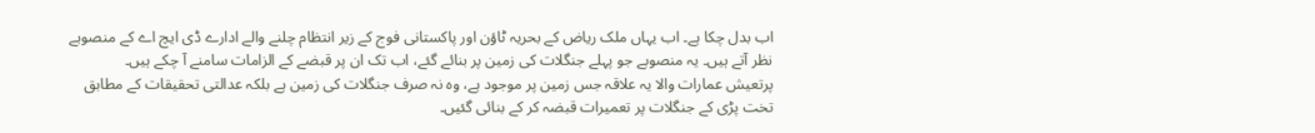اب بدل چکا ہے۔ اب یہاں ملک ریاض کے بحریہ ٹاؤن اور پاکستانی فوج کے زیر انتظام چلنے والے ادارے ڈی ایچ اے کے منصوبے نظر آتے ہیں۔ یہ منصوبے جو پہلے جنگلات کی زمین پر بنائے گئے، اب تک ان پر قبضے کے الزامات سامنے آ چکے ہیں۔
پرتعیش عمارات والا یہ علاقہ جس زمین پر موجود ہے، وہ نہ صرف جنگلات کی زمین ہے بلکہ عدالتی تحقیقات کے مطابق تخت پڑی کے جنگلات پر تعمیرات قبضہ کر کے بنائی گئیں۔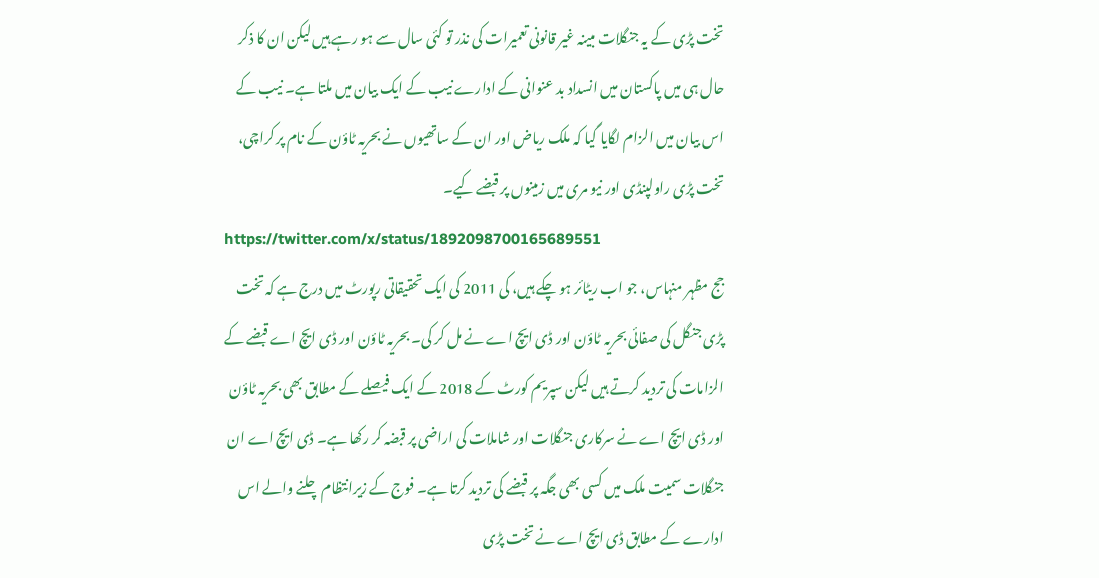تخت پڑی کے یہ جنگلات مبینہ غیر قانونی تعمیرات کی نذر تو کئی سال سے ہو رہے ہیں لیکن ان کا ذکر حال ہی میں پاکستان میں انسداد بد عنوانی کے ادارے نیب کے ایک بیان میں ملتا ہے۔ نیب کے اس بیان میں الزام لگایا گیا کہ ملک ریاض اور ان کے ساتھیوں نے بحریہ ٹاؤن کے نام پر کراچی، تخت پڑی راولپنڈی اور نیو مری میں زمینوں پر قبضے کیے۔
https://twitter.com/x/status/1892098700165689551
جج مظہر منہاس، جو اب ریٹائر ہو چکے ہیں، کی 2011 کی ایک تحقیقاتی رپورٹ میں درج ہے کہ تخت پڑی جنگل کی صفائی بحریہ ٹاؤن اور ڈی ایچ اے نے مل کر کی۔ بحریہ ٹاؤن اور ڈی ایچ اے قبضے کے الزامات کی تردید کرتے ہیں لیکن سپریم کورٹ کے 2018 کے ایک فیصلے کے مطابق بھی بحریہ ٹاؤن اور ڈی ایچ اے نے سرکاری جنگلات اور شاملات کی اراضی پر قبضہ کر رکھا ہے۔ ڈی ایچ اے ان جنگلات سمیت ملک میں کسی بھی جگہ پر قبضے کی تردید کرتا ہے۔ فوج کے زیرانتظام چلنے والے اس ادارے کے مطابق ڈی ایچ اے نے تخت پڑی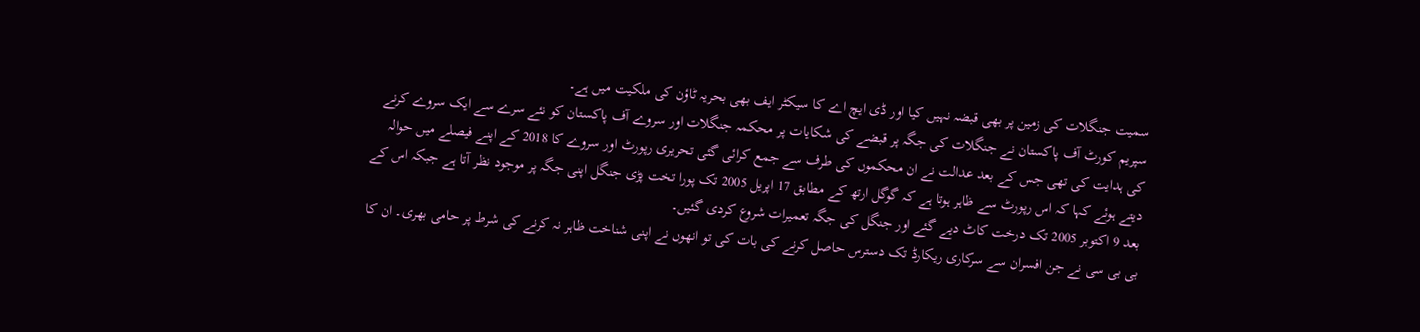سمیت جنگلات کی زمین پر بھی قبضہ نہیں کیا اور ڈی ایچ اے کا سیکٹر ایف بھی بحریہ ٹاؤن کی ملکیت میں ہے۔
سپریم کورٹ آف پاکستان نے جنگلات کی جگہ پر قبضے کی شکایات پر محکمہ جنگلات اور سروے آف پاکستان کو نئے سرے سے ایک سروے کرنے کی ہدایت کی تھی جس کے بعد عدالت نے ان محکموں کی طرف سے جمع کرائی گئی تحریری رپورٹ اور سروے کا 2018 کے اپنے فیصلے میں حوالہ دیتے ہوئے کہا کہ اس رپورٹ سے ظاہر ہوتا ہے کہ گوگل ارتھ کے مطابق 17 اپریل 2005 تک پورا تخت پڑی جنگل اپنی جگہ پر موجود نظر آتا ہے جبکہ اس کے بعد 9 اکتوبر 2005 تک درخت کاٹ دیے گئے اور جنگل کی جگہ تعمیرات شروع کردی گئیں۔
بی بی سی نے جن افسران سے سرکاری ریکارڈ تک دسترس حاصل کرنے کی بات کی تو انھوں نے اپنی شناخت ظاہر نہ کرنے کی شرط پر حامی بھری۔ ان کا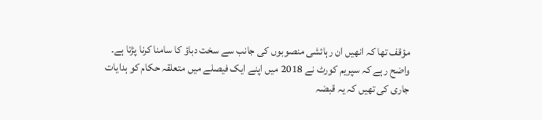مؤقف تھا کہ انھیں ان رہائشی منصوبوں کی جانب سے سخت دباؤ کا سامنا کرنا پڑتا ہے۔
واضح رہے کہ سپریم کورٹ نے 2018 میں اپنے ایک فیصلے میں متعلقہ حکام کو ہدایات جاری کی تھیں کہ یہ قبضہ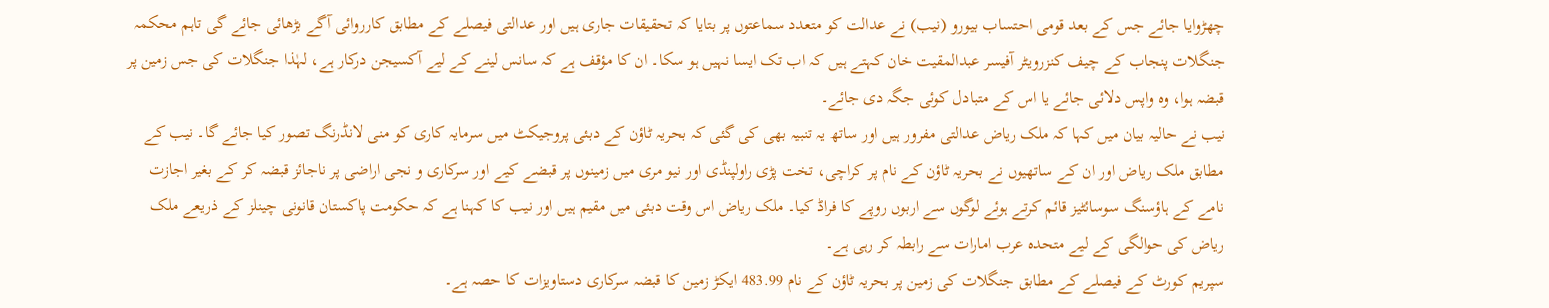چھڑوایا جائے جس کے بعد قومی احتساب بیورو (نیب) نے عدالت کو متعدد سماعتوں پر بتایا کہ تحقیقات جاری ہیں اور عدالتی فیصلے کے مطابق کارروائی آگے بڑھائی جائے گی تاہم محکمہ جنگلات پنجاب کے چیف کنزرویٹر آفیسر عبدالمقیت خان کہتے ہیں کہ اب تک ایسا نہیں ہو سکا۔ ان کا مؤقف ہے کہ سانس لینے کے لیے آکسیجن درکار ہے، لہٰذا جنگلات کی جس زمین پر قبضہ ہوا، وہ واپس دلائی جائے یا اس کے متبادل کوئی جگہ دی جائے۔
نیب نے حالیہ بیان میں کہا کہ ملک ریاض عدالتی مفرور ہیں اور ساتھ یہ تنبیہ بھی کی گئی کہ بحریہ ٹاؤن کے دبئی پروجیکٹ میں سرمایہ کاری کو منی لانڈرنگ تصور کیا جائے گا۔ نیب کے مطابق ملک ریاض اور ان کے ساتھیوں نے بحریہ ٹاؤن کے نام پر کراچی، تخت پڑی راولپنڈی اور نیو مری میں زمینوں پر قبضے کیے اور سرکاری و نجی اراضی پر ناجائز قبضہ کر کے بغیر اجازت نامے کے ہاؤسنگ سوسائٹیز قائم کرتے ہوئے لوگوں سے اربوں روپے کا فراڈ کیا۔ ملک ریاض اس وقت دبئی میں مقیم ہیں اور نیب کا کہنا ہے کہ حکومت پاکستان قانونی چینلز کے ذریعے ملک ریاض کی حوالگی کے لیے متحدہ عرب امارات سے رابطہ کر رہی ہے۔
سپریم کورٹ کے فیصلے کے مطابق جنگلات کی زمین پر بحریہ ٹاؤن کے نام 483.99 ایکڑ زمین کا قبضہ سرکاری دستاویزات کا حصہ ہے۔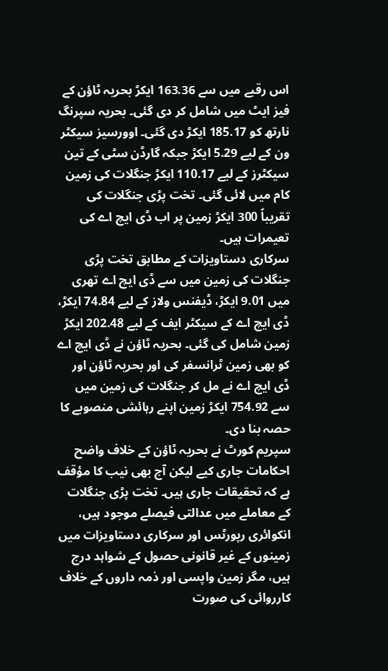اس رقبے میں سے 163.36 ایکڑ بحریہ ٹاؤن کے فیز ایٹ میں شامل کر دی گئی۔ بحریہ سپرنگ نارتھ کو 185.17 ایکڑ دی گئی۔ اوورسیز سیکٹر ون کے لیے 5.29 ایکڑ جبکہ گارڈن سٹی کے تین سیکٹرز کے لیے 110.17 ایکڑ جنگلات کی زمین کام میں لائی گئی۔ تخت پڑی جنگلات کی تقریباً 300 ایکڑ زمین پر اب ڈی ایچ اے کی تعیمرات ہیں۔
سرکاری دستاویزات کے مطابق تخت پڑی جنگلات کی زمین میں سے ڈی ایچ اے تھری میں 9.01 ایکڑ، ڈیفنس ولاز کے لیے 74.84 ایکڑ، ڈی ایچ اے کے سیکٹر ایف کے لیے 202.48 ایکڑ زمین شامل کی گئی۔ بحریہ ٹاؤن نے ڈی ایچ اے کو بھی زمین ٹرانسفر کی اور بحریہ ٹاؤن اور ڈی ایچ اے نے مل کر جنگلات کی زمین میں سے 754.92 ایکڑ زمین اپنے رہائشی منصوبے کا حصہ بنا دی۔
سپریم کورٹ نے بحریہ ٹاؤن کے خلاف واضح احکامات جاری کیے لیکن آج بھی نیب کا مؤقف ہے کہ تحقیقات جاری ہیں۔ تخت پڑی جنگلات کے معاملے میں عدالتی فیصلے موجود ہیں، انکوائری رپورٹس اور سرکاری دستاویزات میں زمینوں کے غیر قانونی حصول کے شواہد درج ہیں، مگر زمین واپسی اور ذمہ داروں کے خلاف کارروائی کی صورت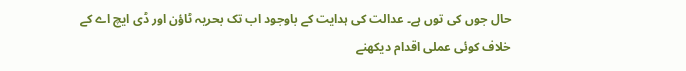حال جوں کی توں ہے۔ عدالت کی ہدایت کے باوجود اب تک بحریہ ٹاؤن اور ڈی ایچ اے کے خلاف کوئی عملی اقدام دیکھنے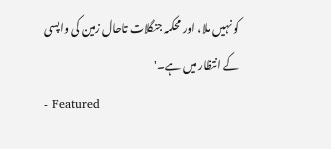کو نہیں ملا، اور محکمہ جنگلات تاحال زمین کی واپسی کے انتظار میں ہے۔'
- Featured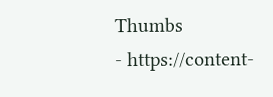Thumbs
- https://content-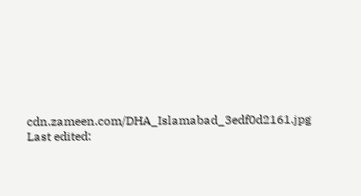cdn.zameen.com/DHA_Islamabad_3edf0d2161.jpg
Last edited: